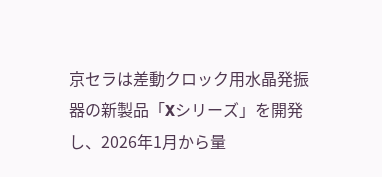京セラは差動クロック用水晶発振器の新製品「Xシリーズ」を開発し、2026年1月から量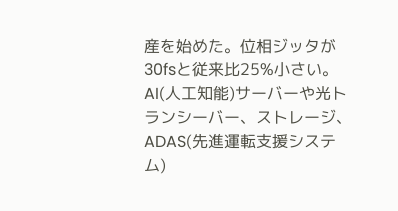産を始めた。位相ジッタが30fsと従来比25%小さい。AI(人工知能)サーバーや光トランシーバー、ストレージ、ADAS(先進運転支援システム)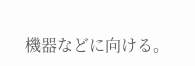機器などに向ける。